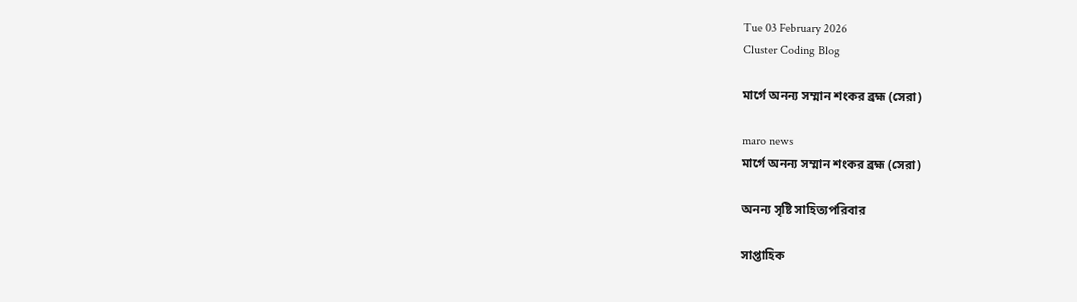Tue 03 February 2026
Cluster Coding Blog

মার্গে অনন্য সম্মান শংকর ব্রহ্ম (সেরা)

maro news
মার্গে অনন্য সম্মান শংকর ব্রহ্ম (সেরা)

অনন্য সৃষ্টি সাহিত্যপরিবার

সাপ্তাহিক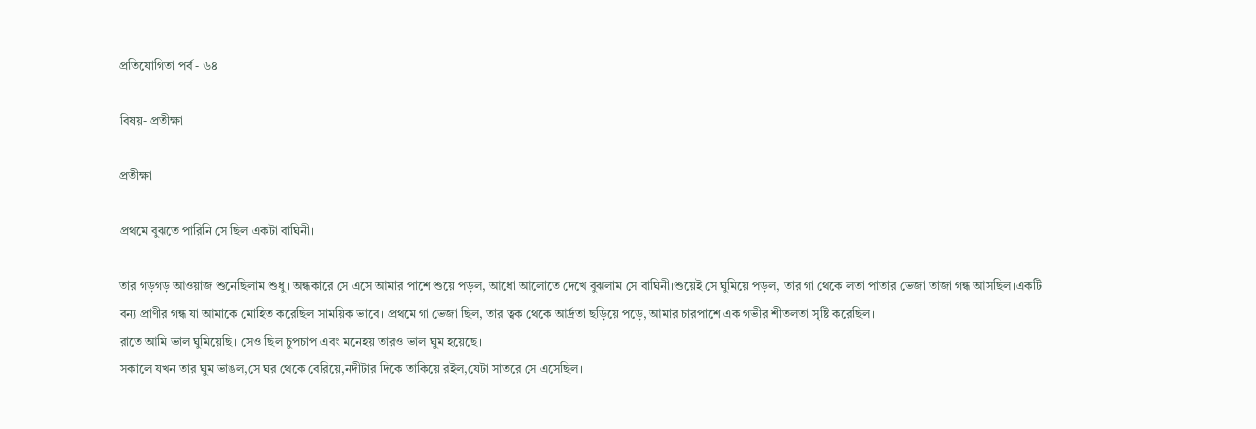প্রতিযোগিতা পর্ব - ৬৪

বিষয়- প্রতীক্ষা

প্রতীক্ষা

প্রথমে বুঝতে পারিনি সে ছিল একটা বাঘিনী।

তার গড়গড় আওয়াজ শুনেছিলাম শুধু। অন্ধকারে সে এসে আমার পাশে শুয়ে পড়ল, আধো আলোতে দেখে বুঝলাম সে বাঘিনী।শুয়েই সে ঘুমিয়ে পড়ল, তার গা থেকে লতা পাতার ভেজা তাজা গন্ধ আসছিল।একটি বন্য প্রাণীর গন্ধ যা আমাকে মোহিত করেছিল সাময়িক ভাবে। প্রথমে গা ভেজা ছিল, তার ত্বক থেকে আর্দ্রতা ছড়িয়ে পড়ে, আমার চারপাশে এক গভীর শীতলতা সৃষ্টি করেছিল।
রাতে আমি ভাল ঘুমিয়েছি। সেও ছিল চুপচাপ এবং মনেহয় তারও ভাল ঘুম হয়েছে।
সকালে যখন তার ঘুম ভাঙল,সে ঘর থেকে বেরিয়ে,নদীটার দিকে তাকিয়ে রইল,যেটা সাতরে সে এসেছিল।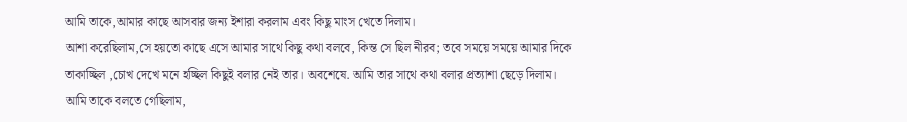আমি তাকে,আমার কাছে আসবার জন্য ইশারা করলাম এবং কিছু মাংস খেতে দিলাম।
আশা করেছিলাম,সে হয়তো কাছে এসে আমার সাথে কিছু কথা বলবে, কিন্ত সে ছিল নীরব; তবে সময়ে সময়ে আমার দিকে তাকাচ্ছিল ,চোখ দেখে মনে হচ্ছিল কিছুই বলার নেই তার। অবশেষে. আমি তার সাথে কথা বলার প্রত্যাশা ছেড়ে দিলাম।
আমি তাকে বলতে গেছিলাম,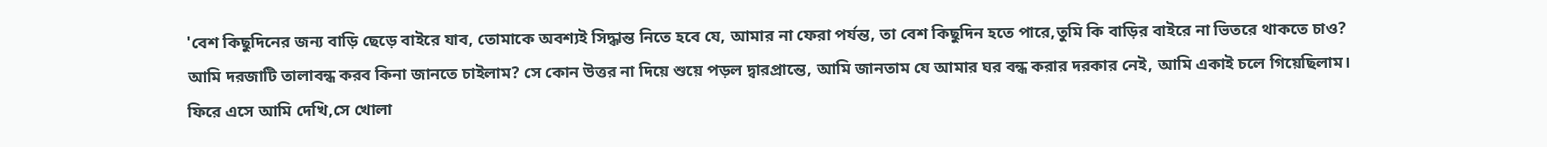'বেশ কিছুদিনের জন্য বাড়ি ছেড়ে বাইরে যাব, তোমাকে অবশ্যই সিদ্ধান্ত নিতে হবে যে, আমার না ফেরা পর্যন্ত, তা বেশ কিছুদিন হতে পারে,তুমি কি বাড়ির বাইরে না ভিতরে থাকতে চাও?
আমি দরজাটি তালাবন্ধ করব কিনা জানতে চাইলাম? সে কোন উত্তর না দিয়ে শুয়ে পড়ল দ্বারপ্রান্তে, আমি জানতাম যে আমার ঘর বন্ধ করার দরকার নেই, আমি একাই চলে গিয়েছিলাম।
ফিরে এসে আমি দেখি,সে খোলা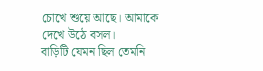চোখে শুয়ে আছে। আমাকে দেখে উঠে বসল।
বাড়িটি যেমন ছিল তেমনি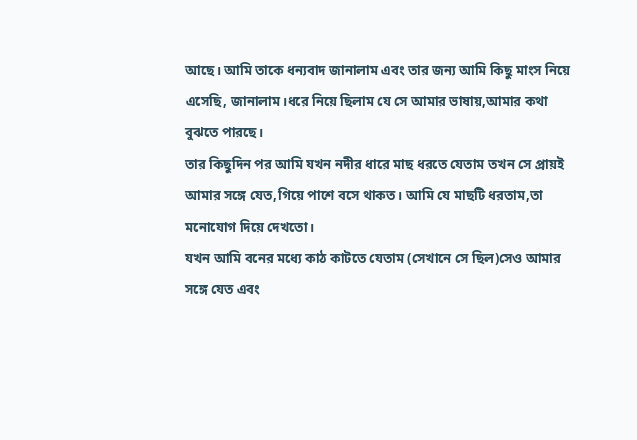আছে। আমি তাকে ধন্যবাদ জানালাম এবং তার জন্য আমি কিছু মাংস নিয়ে এসেছি, জানালাম।ধরে নিয়ে ছিলাম যে সে আমার ভাষায়,আমার কথা বুঝতে পারছে।
তার কিছুদিন পর আমি যখন নদীর ধারে মাছ ধরতে যেতাম তখন সে প্রায়ই আমার সঙ্গে যেত,গিয়ে পাশে বসে থাকত। আমি যে মাছটি ধরতাম,তা মনোযোগ দিয়ে দেখতো।
যখন আমি বনের মধ্যে কাঠ কাটতে যেতাম (সেখানে সে ছিল)সেও আমার সঙ্গে যেত এবং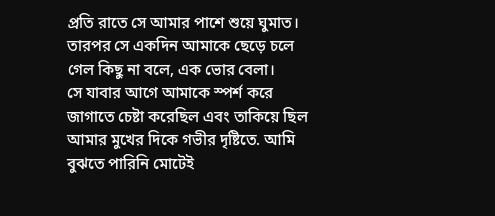প্রতি রাতে সে আমার পাশে শুয়ে ঘুমাত। তারপর সে একদিন আমাকে ছেড়ে চলে গেল কিছু না বলে, এক ভোর বেলা।
সে যাবার আগে আমাকে স্পর্শ করে জাগাতে চেষ্টা করেছিল এবং তাকিয়ে ছিল আমার মুখের দিকে গভীর দৃষ্টিতে. আমি বুঝতে পারিনি মোটেই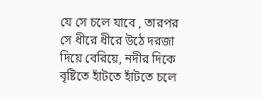যে সে চলে যাবে , তারপর সে ধীরে ধীরে উঠে দরজা দিয়ে বেরিয়ে, নদীর দিকে বৃষ্টিতে হাঁটতে হাঁটতে চলে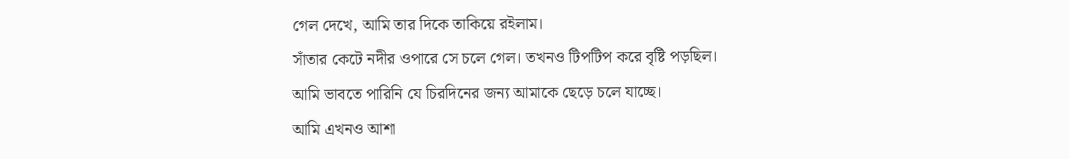গেল দেখে, আমি তার দিকে তাকিয়ে রইলাম।
সাঁতার কেটে নদীর ওপারে সে চলে গেল। তখনও টিপটিপ করে বৃষ্টি পড়ছিল।
আমি ভাবতে পারিনি যে চিরদিনের জন্য আমাকে ছেড়ে চলে যাচ্ছে।
আমি এখনও আশা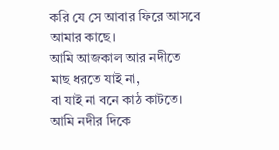করি যে সে আবার ফিরে আসবে আমার কাছে।
আমি আজকাল আর নদীতে মাছ ধরতে যাই না,
বা যাই না বনে কাঠ কাটতে।
আমি নদীর দিকে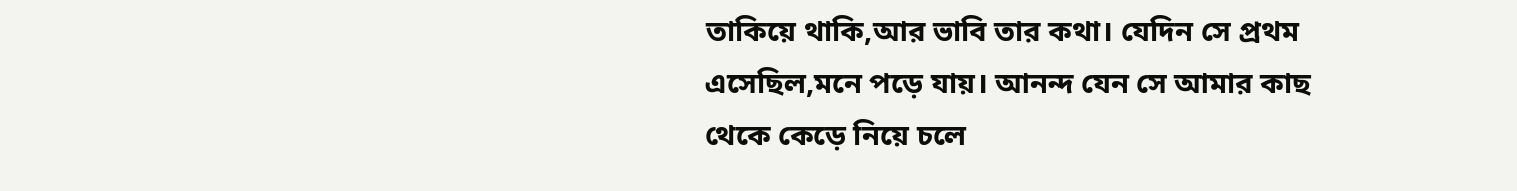তাকিয়ে থাকি,আর ভাবি তার কথা। যেদিন সে প্রথম এসেছিল,মনে পড়ে যায়। আনন্দ যেন সে আমার কাছ থেকে কেড়ে নিয়ে চলে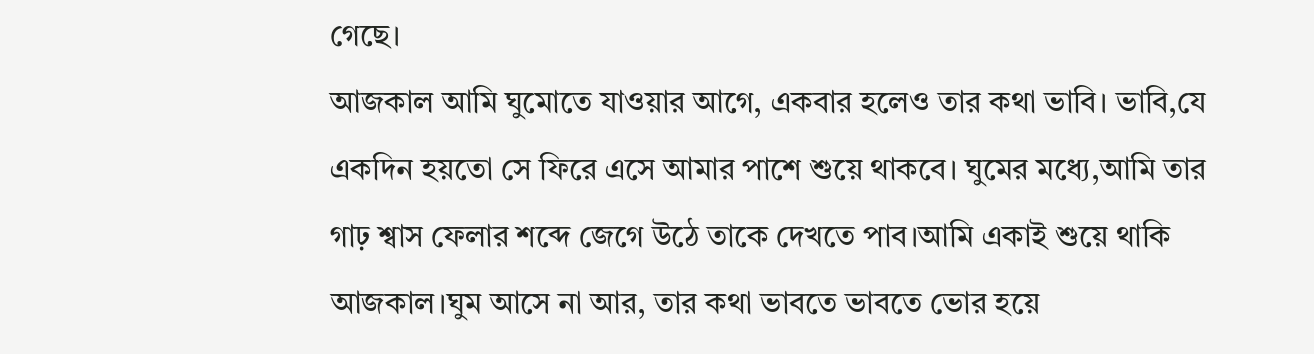গেছে।
আজকাল আমি ঘুমোতে যাওয়ার আগে, একবার হলেও তার কথা ভাবি। ভাবি,যে একদিন হয়তো সে ফিরে এসে আমার পাশে শুয়ে থাকবে। ঘুমের মধ্যে,আমি তার গাঢ় শ্বাস ফেলার শব্দে জেগে উঠে তাকে দেখতে পাব।আমি একাই শুয়ে থাকি আজকাল।ঘুম আসে না আর, তার কথা ভাবতে ভাবতে ভোর হয়ে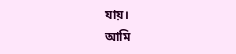যায়।
আমি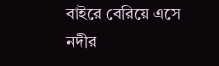বাইরে বেরিয়ে এসে নদীর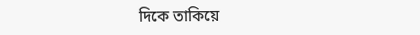দিকে তাকিয়ে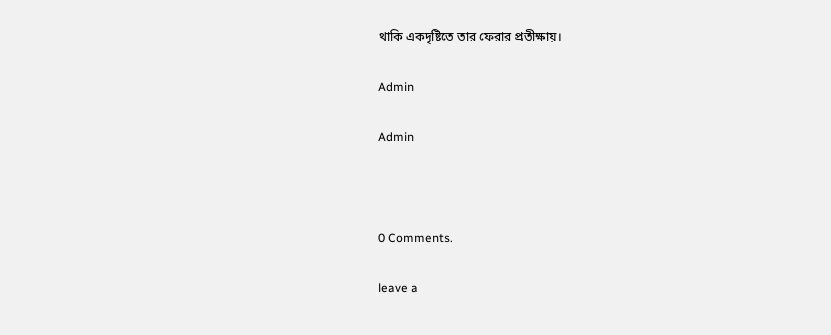থাকি একদৃষ্টিতে তার ফেরার প্রতীক্ষায়।

Admin

Admin



0 Comments.

leave a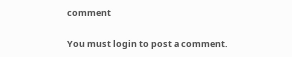comment

You must login to post a comment.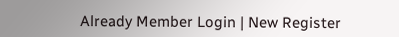Already Member Login | New Register